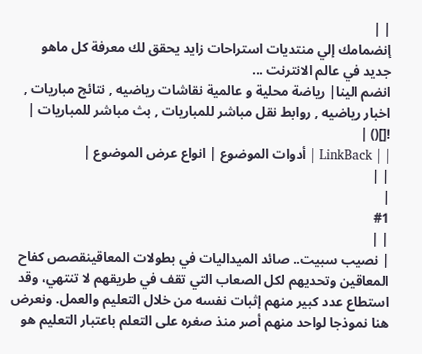| |
إنضمامك إلي منتديات استراحات زايد يحقق لك معرفة كل ماهو جديد في عالم الانترنت ...
انضم الينا| رياضة محلية و عالمية نقاشات رياضيه , نتائج مباريات , اخبار رياضيه , روابط نقل مباشر للمباريات , بث مباشر للمباريات |
![]() |
| | LinkBack | أدوات الموضوع | انواع عرض الموضوع |
| |
|
#1
| |
| نصيب سبيت.. صائد الميداليات في بطولات المعاقينقصص كفاح المعاقين وتحديهم لكل الصعاب التي تقف في طريقهم لا تنتهي، وقد استطاع عدد كبير منهم إثبات نفسه من خلال التعليم والعمل. ونعرض هنا نموذجا لواحد منهم أصر منذ صغره على التعلم باعتبار التعليم هو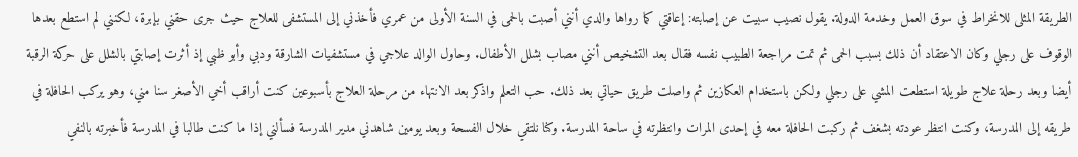الطريقة المثلى للانخراط في سوق العمل وخدمة الدولة. يقول نصيب سبيت عن إصابته: إعاقتي كما رواها والدي أنني أصبت بالحمى في السنة الأولى من عمري فأخذني إلى المستشفى للعلاج حيث جرى حقني بإبرة، لكنني لم استطع بعدها الوقوف على رجلي وكان الاعتقاد أن ذلك بسبب الحمى ثم تمت مراجعة الطبيب نفسه فقال بعد التشخيص أنني مصاب بشلل الأطفال. وحاول الوالد علاجي في مستشفيات الشارقة ودبي وأبو ظبي إذ أثرت إصابتي بالشلل على حركة الرقبة أيضا وبعد رحلة علاج طويلة استطعت المشي على رجلي ولكن باستخدام العكازين ثم واصلت طريق حياتي بعد ذلك. حب التعلم واذكر بعد الانتهاء من مرحلة العلاج بأسبوعين كنت أراقب أخي الأصغر سنا مني، وهو يركب الحافلة في طريقه إلى المدرسة، وكنت انتظر عودته بشغف ثم ركبت الحافلة معه في إحدى المرات وانتظرته في ساحة المدرسة. وكنا نلتقي خلال الفسحة وبعد يومين شاهدني مدير المدرسة فسألني إذا ما كنت طالبا في المدرسة فأخبرته بالنفي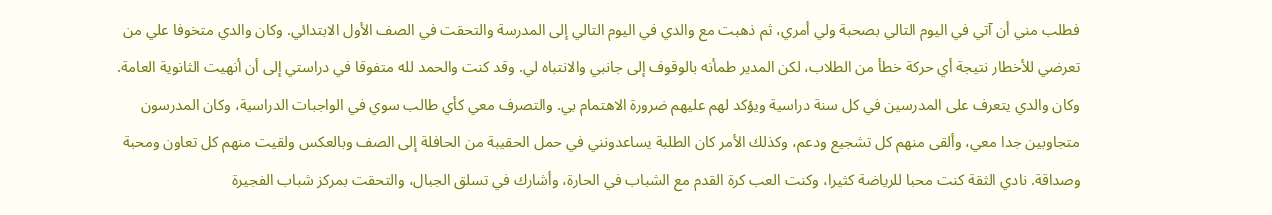فطلب مني أن آتي في اليوم التالي بصحبة ولي أمري، ثم ذهبت مع والدي في اليوم التالي إلى المدرسة والتحقت في الصف الأول الابتدائي. وكان والدي متخوفا علي من تعرضي للأخطار نتيجة أي حركة خطأ من الطلاب، لكن المدير طمأنه بالوقوف إلى جانبي والانتباه لي. وقد كنت والحمد لله متفوقا في دراستي إلى أن أنهيت الثانوية العامة. وكان والدي يتعرف على المدرسين في كل سنة دراسية ويؤكد لهم عليهم ضرورة الاهتمام بي. والتصرف معي كأي طالب سوي في الواجبات الدراسية، وكان المدرسون متجاوبين جدا معي، وألقى منهم كل تشجيع ودعم، وكذلك الأمر كان الطلبة يساعدونني في حمل الحقيبة من الحافلة إلى الصف وبالعكس ولقيت منهم كل تعاون ومحبة وصداقة. نادي الثقة كنت محبا للرياضة كثيرا، وكنت العب كرة القدم مع الشباب في الحارة، وأشارك في تسلق الجبال، والتحقت بمركز شباب الفجيرة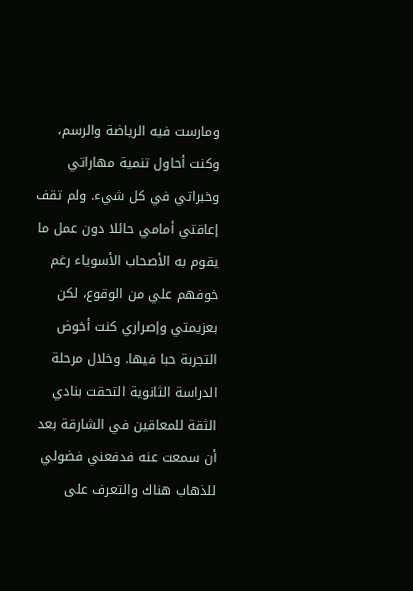ومارست فيه الرياضة والرسم، وكنت أحاول تنمية مهاراتي وخبراتي في كل شيء. ولم تقف إعاقتي أمامي حائلا دون عمل ما يقوم به الأصحاب الأسوياء رغم خوفهم علي من الوقوع، لكن بعزيمتي وإصراري كنت أخوض التجربة حبا فيها. وخلال مرحلة الدراسة الثانوية التحقت بنادي الثقة للمعاقين في الشارقة بعد أن سمعت عنه فدفعني فضولي للذهاب هناك والتعرف على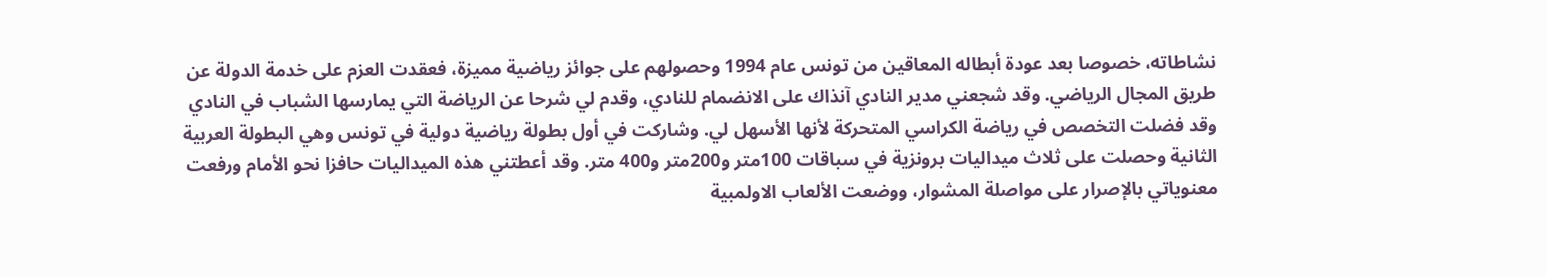نشاطاته، خصوصا بعد عودة أبطاله المعاقين من تونس عام 1994 وحصولهم على جوائز رياضية مميزة، فعقدت العزم على خدمة الدولة عن طريق المجال الرياضي. وقد شجعني مدير النادي آنذاك على الانضمام للنادي، وقدم لي شرحا عن الرياضة التي يمارسها الشباب في النادي وقد فضلت التخصص في رياضة الكراسي المتحركة لأنها الأسهل لي. وشاركت في أول بطولة رياضية دولية في تونس وهي البطولة العربية الثانية وحصلت على ثلاث ميداليات برونزية في سباقات 100متر و200متر و400 متر. وقد أعطتني هذه الميداليات حافزا نحو الأمام ورفعت معنوياتي بالإصرار على مواصلة المشوار، ووضعت الألعاب الاولمبية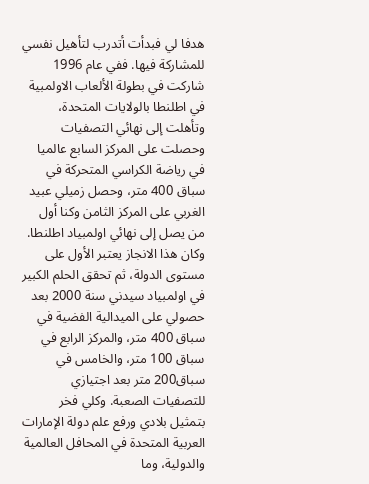هدفا لي فبدأت أتدرب لتأهيل نفسي للمشاركة فيها. ففي عام 1996 شاركت في بطولة الألعاب الاولمبية في اطلنطا بالولايات المتحدة، وتأهلت إلى نهائي التصفيات وحصلت على المركز السابع عالميا في رياضة الكراسي المتحركة في سباق 400 متر، وحصل زميلي عبيد الغربي على المركز الثامن وكنا أول من يصل إلى نهائي اولمبياد اطلنطا. وكان هذا الانجاز يعتبر الأول على مستوى الدولة، ثم تحقق الحلم الكبير في اولمبياد سيدني سنة 2000 بعد حصولي على الميدالية الفضية في سباق 400 متر، والمركز الرابع في سباق 100 متر، والخامس في سباق200 متر بعد اجتيازي للتصفيات الصعبة. وكلي فخر بتمثيل بلادي ورفع علم دولة الإمارات العربية المتحدة في المحافل العالمية والدولية، وما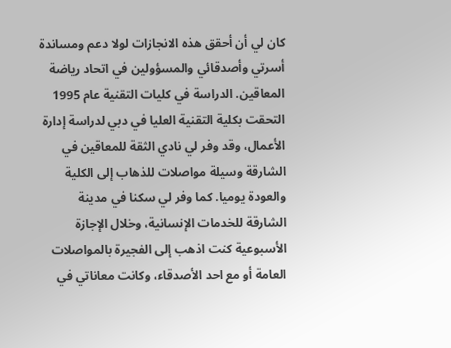كان لي أن أحقق هذه الانجازات لولا دعم ومساندة أسرتي وأصدقائي والمسؤولين في اتحاد رياضة المعاقين. الدراسة في كليات التقنية عام 1995 التحقت بكلية التقنية العليا في دبي لدراسة إدارة الأعمال، وقد وفر لي نادي الثقة للمعاقين في الشارقة وسيلة مواصلات للذهاب إلى الكلية والعودة يوميا. كما وفر لي سكنا في مدينة الشارقة للخدمات الإنسانية، وخلال الإجازة الأسبوعية كنت اذهب إلى الفجيرة بالمواصلات العامة أو مع احد الأصدقاء، وكانت معاناتي في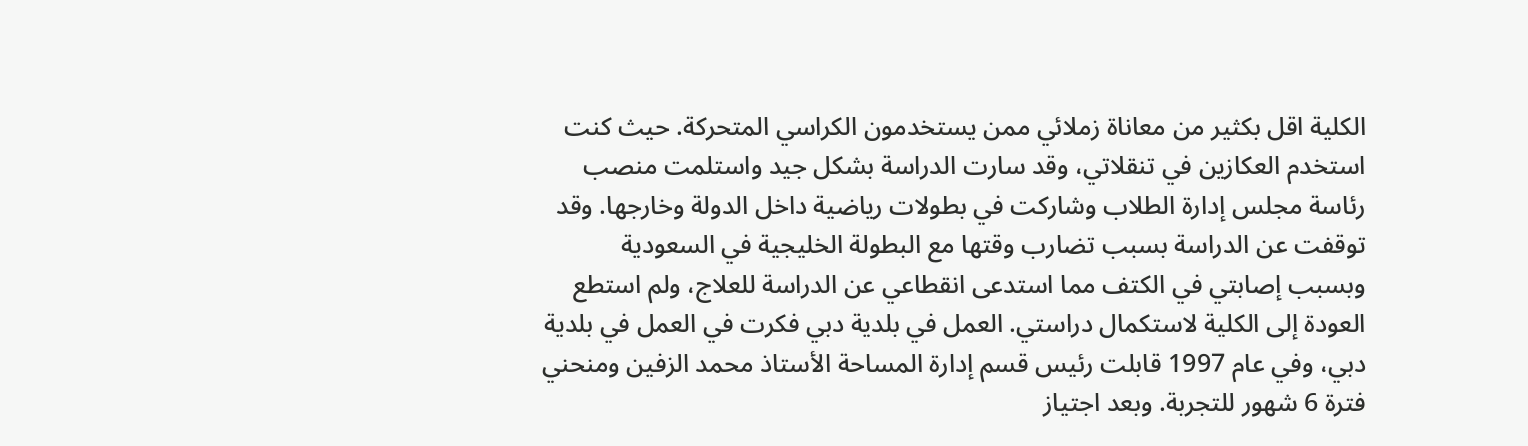الكلية اقل بكثير من معاناة زملائي ممن يستخدمون الكراسي المتحركة. حيث كنت استخدم العكازين في تنقلاتي، وقد سارت الدراسة بشكل جيد واستلمت منصب رئاسة مجلس إدارة الطلاب وشاركت في بطولات رياضية داخل الدولة وخارجها. وقد توقفت عن الدراسة بسبب تضارب وقتها مع البطولة الخليجية في السعودية وبسبب إصابتي في الكتف مما استدعى انقطاعي عن الدراسة للعلاج، ولم استطع العودة إلى الكلية لاستكمال دراستي. العمل في بلدية دبي فكرت في العمل في بلدية دبي، وفي عام 1997 قابلت رئيس قسم إدارة المساحة الأستاذ محمد الزفين ومنحني فترة 6 شهور للتجربة. وبعد اجتياز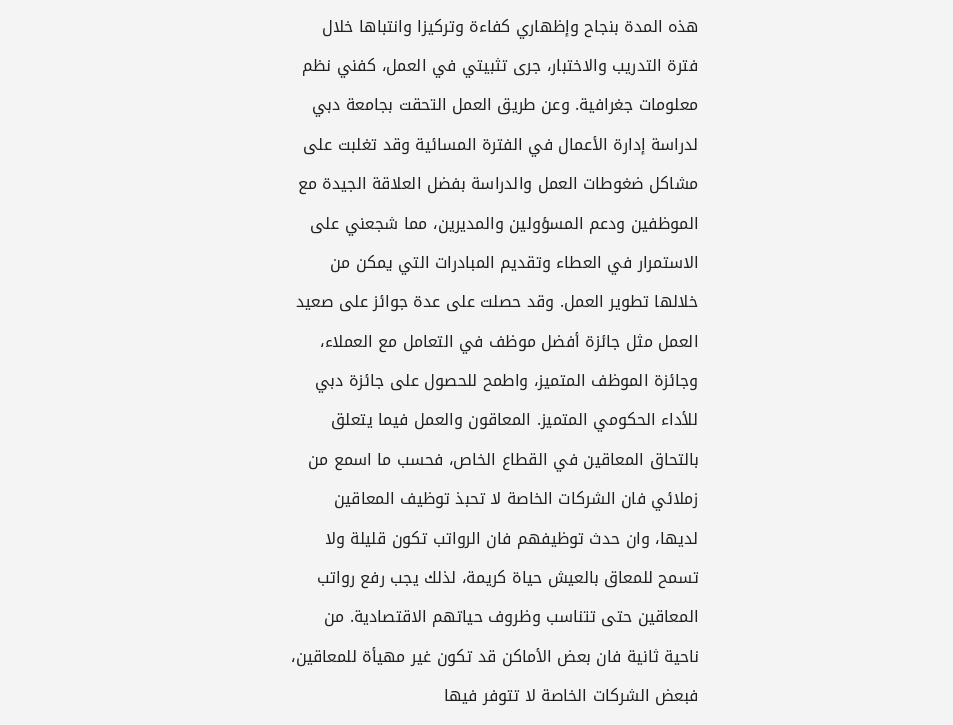هذه المدة بنجاح وإظهاري كفاءة وتركيزا وانتباها خلال فترة التدريب والاختبار، جرى تثبيتي في العمل، كفني نظم معلومات جغرافية. وعن طريق العمل التحقت بجامعة دبي لدراسة إدارة الأعمال في الفترة المسائية وقد تغلبت على مشاكل ضغوطات العمل والدراسة بفضل العلاقة الجيدة مع الموظفين ودعم المسؤولين والمديرين، مما شجعني على الاستمرار في العطاء وتقديم المبادرات التي يمكن من خلالها تطوير العمل. وقد حصلت على عدة جوائز على صعيد العمل مثل جائزة أفضل موظف في التعامل مع العملاء، وجائزة الموظف المتميز، واطمح للحصول على جائزة دبي للأداء الحكومي المتميز. المعاقون والعمل فيما يتعلق بالتحاق المعاقين في القطاع الخاص، فحسب ما اسمع من زملائي فان الشركات الخاصة لا تحبذ توظيف المعاقين لديها، وان حدث توظيفهم فان الرواتب تكون قليلة ولا تسمح للمعاق بالعيش حياة كريمة، لذلك يجب رفع رواتب المعاقين حتى تتناسب وظروف حياتهم الاقتصادية. من ناحية ثانية فان بعض الأماكن قد تكون غير مهيأة للمعاقين، فبعض الشركات الخاصة لا تتوفر فيها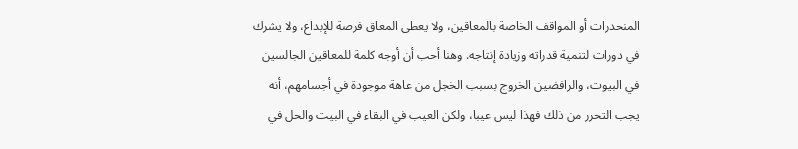المنحدرات أو المواقف الخاصة بالمعاقين، ولا يعطى المعاق فرصة للإبداع، ولا يشرك في دورات لتنمية قدراته وزيادة إنتاجه. وهنا أحب أن أوجه كلمة للمعاقين الجالسين في البيوت، والرافضين الخروج بسبب الخجل من عاهة موجودة في أجسامهم، أنه يجب التحرر من ذلك فهذا ليس عيبا، ولكن العيب في البقاء في البيت والحل في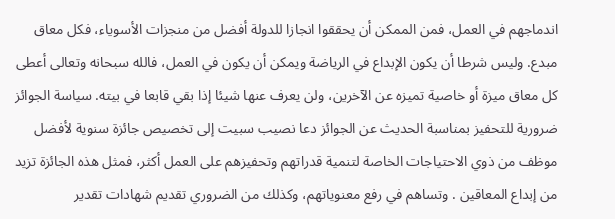اندماجهم في العمل، فمن الممكن أن يحققوا انجازا للدولة أفضل من منجزات الأسوياء، فكل معاق مبدع. وليس شرطا أن يكون الإبداع في الرياضة ويمكن أن يكون في العمل، فالله سبحانه وتعالى أعطى كل معاق ميزة أو خاصية تميزه عن الآخرين، ولن يعرف عنها شيئا إذا بقي قابعا في بيته. سياسة الجوائز ضرورية للتحفيز بمناسبة الحديث عن الجوائز دعا نصيب سبيت إلى تخصيص جائزة سنوية لأفضل موظف من ذوي الاحتياجات الخاصة لتنمية قدراتهم وتحفيزهم على العمل أكثر، فمثل هذه الجائزة تزيد من إبداع المعاقين . وتساهم في رفع معنوياتهم، وكذلك من الضروري تقديم شهادات تقدير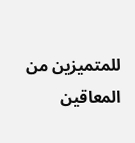للمتميزين من المعاقين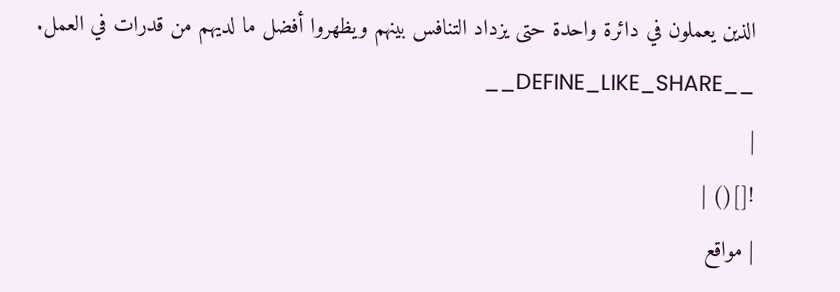الذين يعملون في دائرة واحدة حتى يزداد التنافس بينهم ويظهروا أفضل ما لديهم من قدرات في العمل. __DEFINE_LIKE_SHARE__
|
![]() |
| مواقع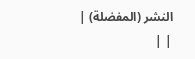النشر (المفضلة) |
| |